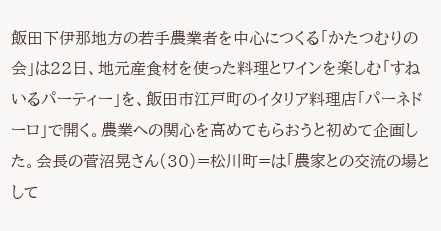飯田下伊那地方の若手農業者を中心につくる「かたつむりの会」は22日、地元産食材を使った料理とワインを楽しむ「すねいるパーティー」を、飯田市江戸町のイタリア料理店「パーネドーロ」で開く。農業への関心を高めてもらおうと初めて企画した。会長の菅沼晃さん(30)=松川町=は「農家との交流の場として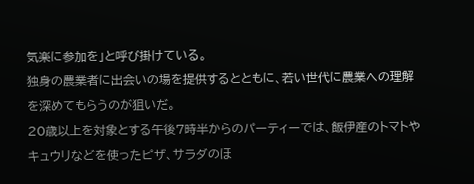気楽に参加を」と呼び掛けている。
独身の農業者に出会いの場を提供するとともに、若い世代に農業への理解を深めてもらうのが狙いだ。
20歳以上を対象とする午後7時半からのパーティーでは、飯伊産のトマトやキュウリなどを使ったピザ、サラダのほ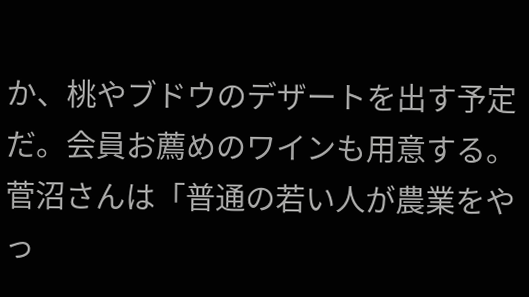か、桃やブドウのデザートを出す予定だ。会員お薦めのワインも用意する。
菅沼さんは「普通の若い人が農業をやっ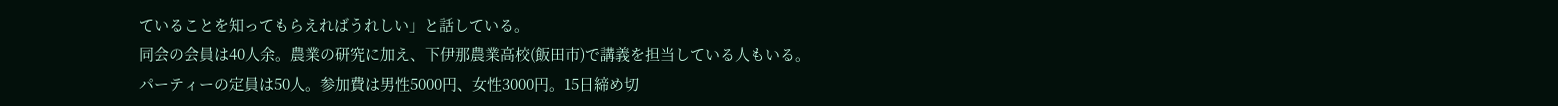ていることを知ってもらえればうれしい」と話している。
同会の会員は40人余。農業の研究に加え、下伊那農業高校(飯田市)で講義を担当している人もいる。
パーティーの定員は50人。参加費は男性5000円、女性3000円。15日締め切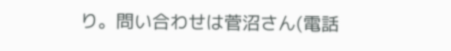り。問い合わせは菅沼さん(電話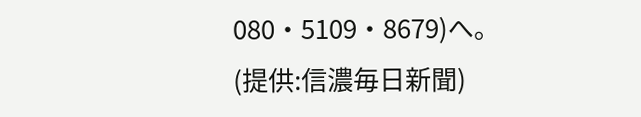080・5109・8679)へ。
(提供:信濃毎日新聞)